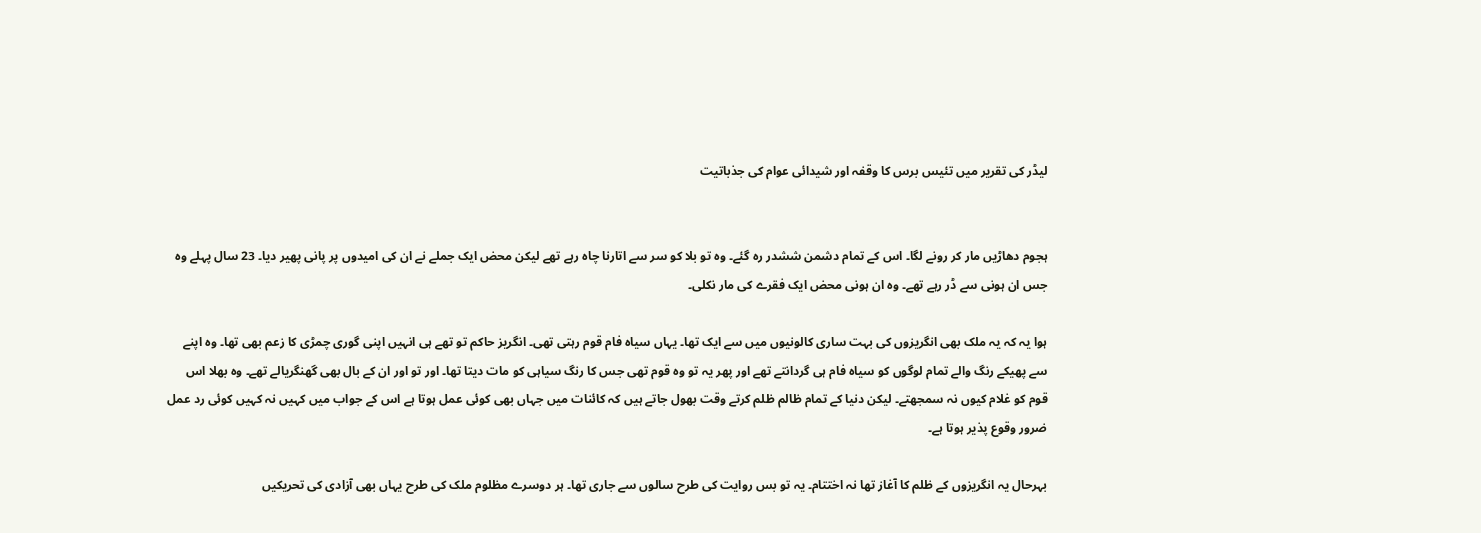لیڈر کی تقریر میں تئیس برس کا وقفہ اور شیدائی عوام کی جذباتیت


ہجوم دھاڑیں مار کر رونے لگا۔ اس کے تمام دشمن ششدر رہ گئے۔ وہ تو بلا کو سر سے اتارنا چاہ رہے تھے لیکن محض ایک جملے نے ان کی امیدوں پر پانی پھیر دیا۔ 23 سال پہلے وہ جس ان ہونی سے ڈر رہے تھے۔ وہ ان ہونی محض ایک فقرے کی مار نکلی۔

ہوا یہ کہ یہ ملک بھی انگریزوں کی بہت ساری کالونیوں میں سے ایک تھا۔ یہاں سیاہ فام قوم رہتی تھی۔ انگریز حاکم تو تھے ہی انہیں اپنی گوری چمڑی کا زعم بھی تھا۔ وہ اپنے سے پھیکے رنگ والے تمام لوگوں کو سیاہ فام ہی گردانتے تھے اور پھر یہ تو وہ قوم تھی جس کا رنگ سیاہی کو مات دیتا تھا۔ اور تو اور ان کے بال بھی گھنگریالے تھے۔ وہ بھلا اس قوم کو غلام کیوں نہ سمجھتے۔ لیکن دنیا کے تمام ظالم ظلم کرتے وقت بھول جاتے ہیں کہ کائنات میں جہاں بھی کوئی عمل ہوتا ہے اس کے جواب میں کہیں نہ کہیں کوئی رد عمل ضرور وقوع پذیر ہوتا ہے۔

بہرحال یہ انگریزوں کے ظلم کا آغاز تھا نہ اختتام۔ یہ تو بس روایت کی طرح سالوں سے جاری تھا۔ ہر دوسرے مظلوم ملک کی طرح یہاں بھی آزادی کی تحریکیں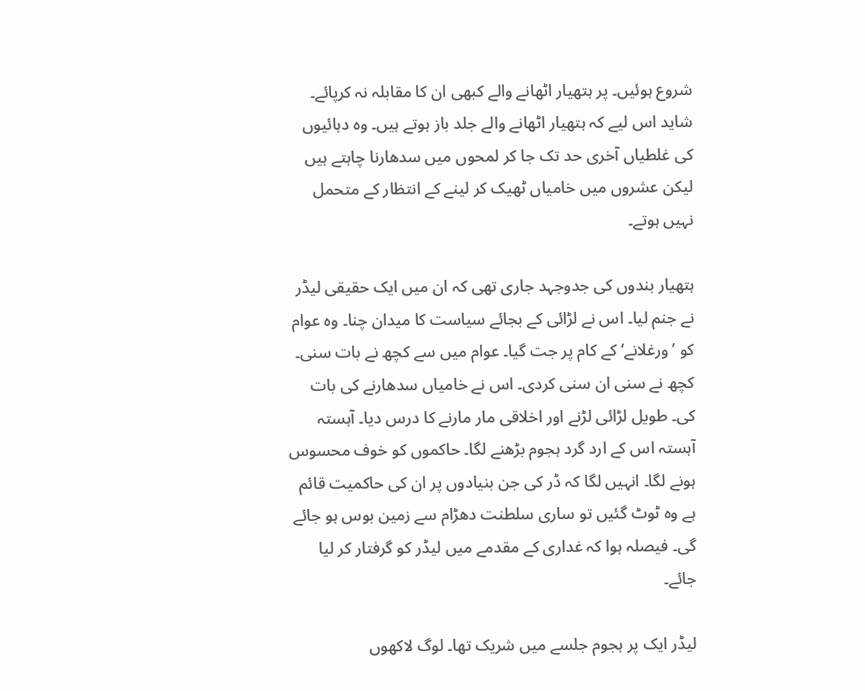شروع ہوئیں۔ پر ہتھیار اٹھانے والے کبھی ان کا مقابلہ نہ کرپائے۔ شاید اس لیے کہ ہتھیار اٹھانے والے جلد باز ہوتے ہیں۔ وہ دہائیوں کی غلطیاں آخری حد تک جا کر لمحوں میں سدھارنا چاہتے ہیں لیکن عشروں میں خامیاں ٹھیک کر لینے کے انتظار کے متحمل نہیں ہوتے۔

ہتھیار بندوں کی جدوجہد جاری تھی کہ ان میں ایک حقیقی لیڈر نے جنم لیا۔ اس نے لڑائی کے بجائے سیاست کا میدان چنا۔ وہ عوام کو ’ورغلانے‘ کے کام پر جت گیا۔ عوام میں سے کچھ نے بات سنی۔ کچھ نے سنی ان سنی کردی۔ اس نے خامیاں سدھارنے کی بات کی۔ طویل لڑائی لڑنے اور اخلاقی مار مارنے کا درس دیا۔ آہستہ آہستہ اس کے ارد گرد ہجوم بڑھنے لگا۔ حاکموں کو خوف محسوس ہونے لگا۔ انہیں لگا کہ ڈر کی جن بنیادوں پر ان کی حاکمیت قائم ہے وہ ٹوٹ گئیں تو ساری سلطنت دھڑام سے زمین بوس ہو جائے گی۔ فیصلہ ہوا کہ غداری کے مقدمے میں لیڈر کو گرفتار کر لیا جائے۔

لیڈر ایک پر ہجوم جلسے میں شریک تھا۔ لوگ لاکھوں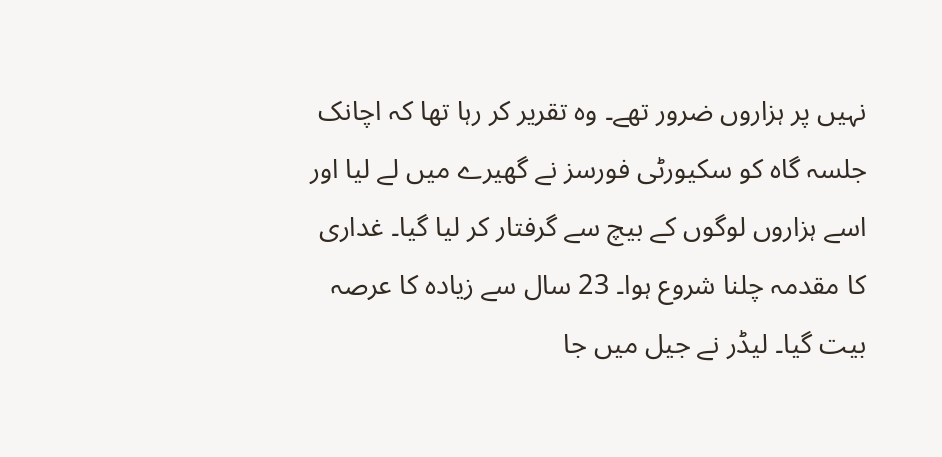نہیں پر ہزاروں ضرور تھے۔ وہ تقریر کر رہا تھا کہ اچانک جلسہ گاہ کو سکیورٹی فورسز نے گھیرے میں لے لیا اور اسے ہزاروں لوگوں کے بیچ سے گرفتار کر لیا گیا۔ غداری کا مقدمہ چلنا شروع ہوا۔ 23 سال سے زیادہ کا عرصہ بیت گیا۔ لیڈر نے جیل میں جا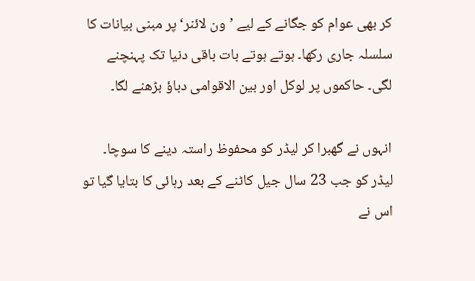کر بھی عوام کو جگانے کے لیے ’ون لائنر‘ پر مبنی بیانات کا سلسلہ جاری رکھا۔ ہوتے ہوتے بات باقی دنیا تک پہنچنے لگی۔ حاکموں پر لوکل اور بین الاقوامی دباؤ بڑھنے لگا۔

انہوں نے گھبرا کر لیڈر کو محفوظ راستہ دینے کا سوچا۔ لیڈر کو جب 23 سال جیل کاٹنے کے بعد رہائی کا بتایا گیا تو اس نے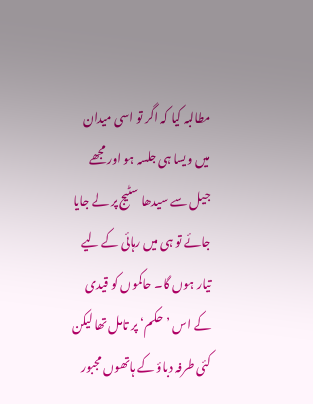مطالبہ کیا کہ اگر تو اسی میدان میں ویسا ہی جلسہ ہو اور مجھے جیل سے سیدھا سٹیج پر لے جایا جائے تو ہی میں رہائی کے لیے تیار ہوں گا۔ حاکموں کو قیدی کے اس ’حکم‘ پر تامل تھا لیکن کئی طرفہ دباؤ کے ہاتھوں مجبور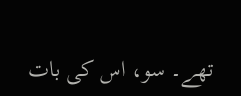تھے۔ سو، اس کی بات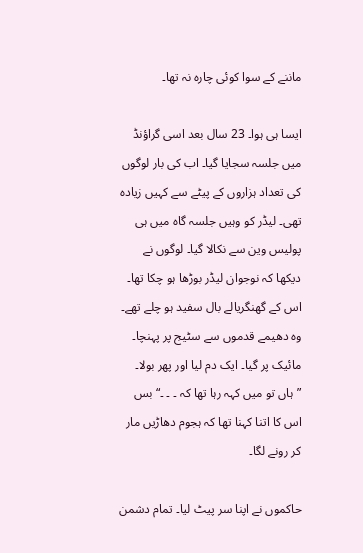ماننے کے سوا کوئی چارہ نہ تھا۔

ایسا ہی ہوا۔ 23 سال بعد اسی گراؤنڈ میں جلسہ سجایا گیا۔ اب کی بار لوگوں کی تعداد ہزاروں کے پیٹے سے کہیں زیادہ تھی۔ لیڈر کو وہیں جلسہ گاہ میں ہی پولیس وین سے نکالا گیا۔ لوگوں نے دیکھا کہ نوجوان لیڈر بوڑھا ہو چکا تھا۔ اس کے گھنگریالے بال سفید ہو چلے تھے۔ وہ دھیمے قدموں سے سٹیج پر پہنچا۔ مائیک پر گیا۔ ایک دم لیا اور پھر بولا۔ ”ہاں تو میں کہہ رہا تھا کہ ۔ ۔ ۔“ بس اس کا اتنا کہنا تھا کہ ہجوم دھاڑیں مار کر رونے لگا۔

حاکموں نے اپنا سر پیٹ لیا۔ تمام دشمن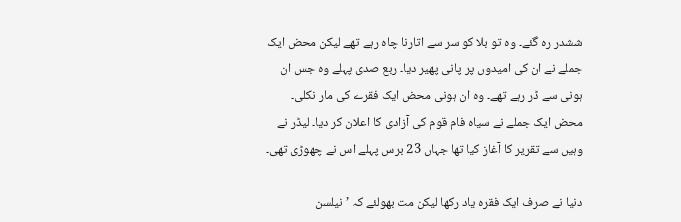ششدر رہ گئے۔ وہ تو بلا کو سر سے اتارنا چاہ رہے تھے لیکن محض ایک جملے نے ان کی امیدوں پر پانی پھیر دیا۔ ربع صدی پہلے وہ جس ان ہونی سے ڈر رہے تھے۔ وہ ان ہونی محض ایک فقرے کی مار نکلی۔ محض ایک جملے نے سیاہ فام قوم کی آزادی کا اعلان کر دیا۔ لیڈر نے وہیں سے تقریر کا آغاز کیا تھا جہاں 23 برس پہلے اس نے چھوڑی تھی۔

دنیا نے صرف ایک فقرہ یاد رکھا لیکن مت بھولئے کہ ’نیلسن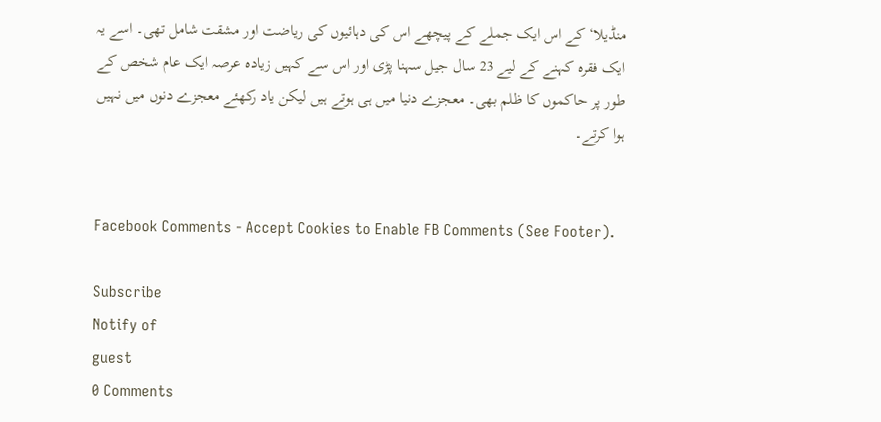منڈیلا‘ کے اس ایک جملے کے پیچھے اس کی دہائیوں کی ریاضت اور مشقت شامل تھی۔ اسے یہ ایک فقرہ کہنے کے لیے 23 سال جیل سہنا پڑی اور اس سے کہیں زیادہ عرصہ ایک عام شخص کے طور پر حاکموں کا ظلم بھی۔ معجزے دنیا میں ہی ہوتے ہیں لیکن یاد رکھئے معجزے دنوں میں نہیں ہوا کرتے۔


Facebook Comments - Accept Cookies to Enable FB Comments (See Footer).

Subscribe
Notify of
guest
0 Comments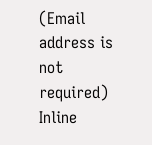(Email address is not required)
Inline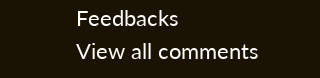Feedbacks
View all comments